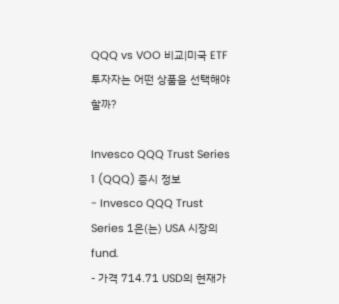QQQ vs VOO 비교|미국 ETF 투자자는 어떤 상품을 선택해야 할까?

Invesco QQQ Trust Series 1 (QQQ) 증시 정보
- Invesco QQQ Trust Series 1은(는) USA 시장의 fund.
- 가격 714.71 USD의 현재가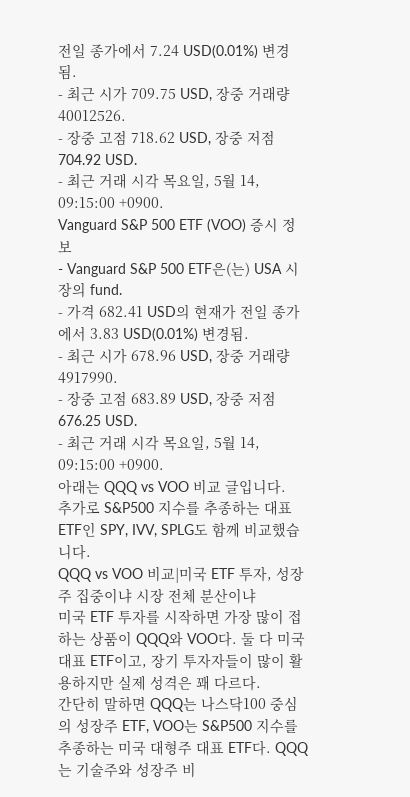전일 종가에서 7.24 USD(0.01%) 변경됨.
- 최근 시가 709.75 USD, 장중 거래량 40012526.
- 장중 고점 718.62 USD, 장중 저점 704.92 USD.
- 최근 거래 시각 목요일, 5월 14, 09:15:00 +0900.
Vanguard S&P 500 ETF (VOO) 증시 정보
- Vanguard S&P 500 ETF은(는) USA 시장의 fund.
- 가격 682.41 USD의 현재가 전일 종가에서 3.83 USD(0.01%) 변경됨.
- 최근 시가 678.96 USD, 장중 거래량 4917990.
- 장중 고점 683.89 USD, 장중 저점 676.25 USD.
- 최근 거래 시각 목요일, 5월 14, 09:15:00 +0900.
아래는 QQQ vs VOO 비교 글입니다.
추가로 S&P500 지수를 추종하는 대표 ETF인 SPY, IVV, SPLG도 함께 비교했습니다.
QQQ vs VOO 비교|미국 ETF 투자, 성장주 집중이냐 시장 전체 분산이냐
미국 ETF 투자를 시작하면 가장 많이 접하는 상품이 QQQ와 VOO다. 둘 다 미국 대표 ETF이고, 장기 투자자들이 많이 활용하지만 실제 성격은 꽤 다르다.
간단히 말하면 QQQ는 나스닥100 중심의 성장주 ETF, VOO는 S&P500 지수를 추종하는 미국 대형주 대표 ETF다. QQQ는 기술주와 성장주 비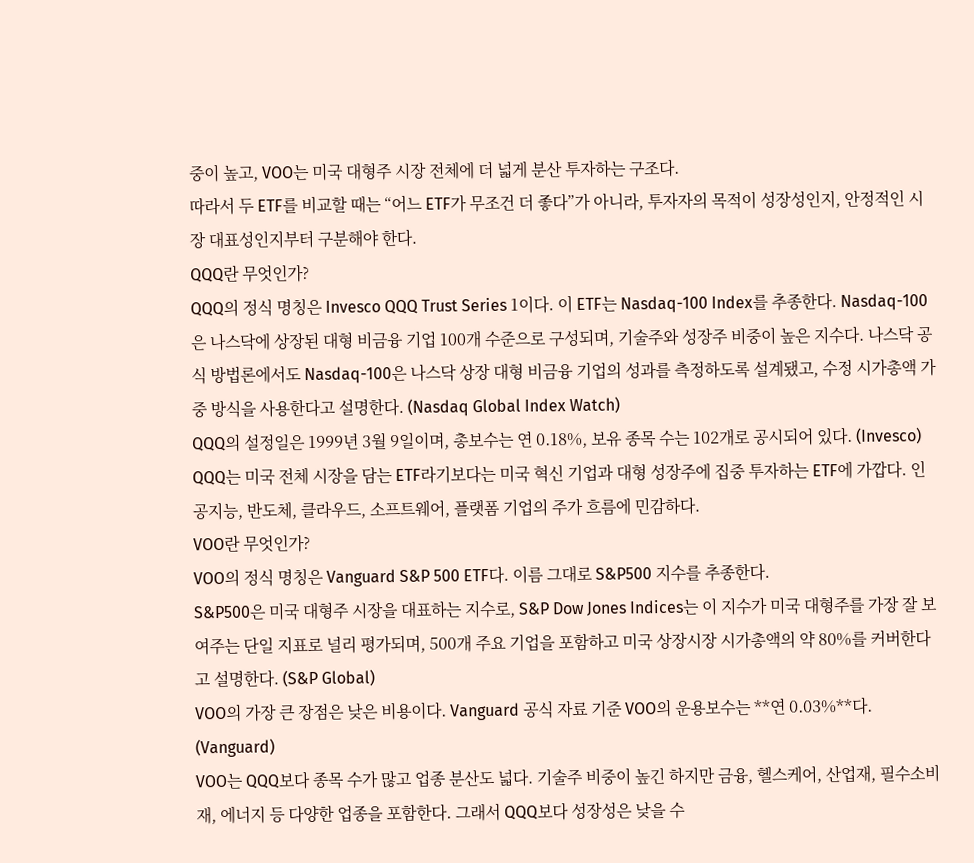중이 높고, VOO는 미국 대형주 시장 전체에 더 넓게 분산 투자하는 구조다.
따라서 두 ETF를 비교할 때는 “어느 ETF가 무조건 더 좋다”가 아니라, 투자자의 목적이 성장성인지, 안정적인 시장 대표성인지부터 구분해야 한다.
QQQ란 무엇인가?
QQQ의 정식 명칭은 Invesco QQQ Trust Series 1이다. 이 ETF는 Nasdaq-100 Index를 추종한다. Nasdaq-100은 나스닥에 상장된 대형 비금융 기업 100개 수준으로 구성되며, 기술주와 성장주 비중이 높은 지수다. 나스닥 공식 방법론에서도 Nasdaq-100은 나스닥 상장 대형 비금융 기업의 성과를 측정하도록 설계됐고, 수정 시가총액 가중 방식을 사용한다고 설명한다. (Nasdaq Global Index Watch)
QQQ의 설정일은 1999년 3월 9일이며, 총보수는 연 0.18%, 보유 종목 수는 102개로 공시되어 있다. (Invesco)
QQQ는 미국 전체 시장을 담는 ETF라기보다는 미국 혁신 기업과 대형 성장주에 집중 투자하는 ETF에 가깝다. 인공지능, 반도체, 클라우드, 소프트웨어, 플랫폼 기업의 주가 흐름에 민감하다.
VOO란 무엇인가?
VOO의 정식 명칭은 Vanguard S&P 500 ETF다. 이름 그대로 S&P500 지수를 추종한다.
S&P500은 미국 대형주 시장을 대표하는 지수로, S&P Dow Jones Indices는 이 지수가 미국 대형주를 가장 잘 보여주는 단일 지표로 널리 평가되며, 500개 주요 기업을 포함하고 미국 상장시장 시가총액의 약 80%를 커버한다고 설명한다. (S&P Global)
VOO의 가장 큰 장점은 낮은 비용이다. Vanguard 공식 자료 기준 VOO의 운용보수는 **연 0.03%**다. (Vanguard)
VOO는 QQQ보다 종목 수가 많고 업종 분산도 넓다. 기술주 비중이 높긴 하지만 금융, 헬스케어, 산업재, 필수소비재, 에너지 등 다양한 업종을 포함한다. 그래서 QQQ보다 성장성은 낮을 수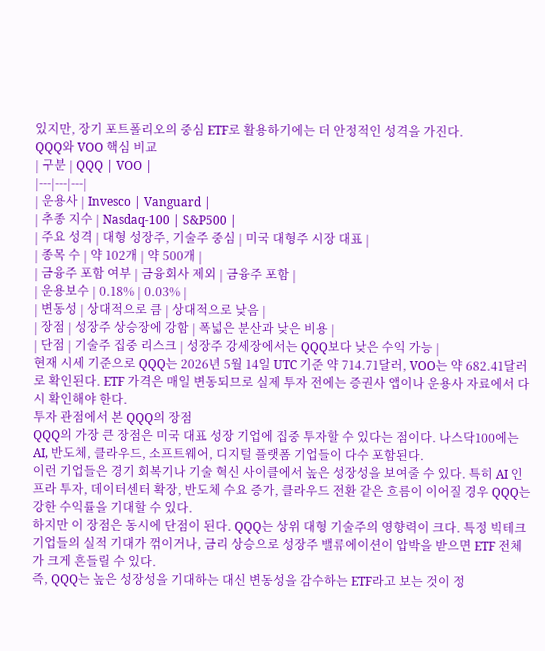있지만, 장기 포트폴리오의 중심 ETF로 활용하기에는 더 안정적인 성격을 가진다.
QQQ와 VOO 핵심 비교
| 구분 | QQQ | VOO |
|---|---|---|
| 운용사 | Invesco | Vanguard |
| 추종 지수 | Nasdaq-100 | S&P500 |
| 주요 성격 | 대형 성장주, 기술주 중심 | 미국 대형주 시장 대표 |
| 종목 수 | 약 102개 | 약 500개 |
| 금융주 포함 여부 | 금융회사 제외 | 금융주 포함 |
| 운용보수 | 0.18% | 0.03% |
| 변동성 | 상대적으로 큼 | 상대적으로 낮음 |
| 장점 | 성장주 상승장에 강함 | 폭넓은 분산과 낮은 비용 |
| 단점 | 기술주 집중 리스크 | 성장주 강세장에서는 QQQ보다 낮은 수익 가능 |
현재 시세 기준으로 QQQ는 2026년 5월 14일 UTC 기준 약 714.71달러, VOO는 약 682.41달러로 확인된다. ETF 가격은 매일 변동되므로 실제 투자 전에는 증권사 앱이나 운용사 자료에서 다시 확인해야 한다.
투자 관점에서 본 QQQ의 장점
QQQ의 가장 큰 장점은 미국 대표 성장 기업에 집중 투자할 수 있다는 점이다. 나스닥100에는 AI, 반도체, 클라우드, 소프트웨어, 디지털 플랫폼 기업들이 다수 포함된다.
이런 기업들은 경기 회복기나 기술 혁신 사이클에서 높은 성장성을 보여줄 수 있다. 특히 AI 인프라 투자, 데이터센터 확장, 반도체 수요 증가, 클라우드 전환 같은 흐름이 이어질 경우 QQQ는 강한 수익률을 기대할 수 있다.
하지만 이 장점은 동시에 단점이 된다. QQQ는 상위 대형 기술주의 영향력이 크다. 특정 빅테크 기업들의 실적 기대가 꺾이거나, 금리 상승으로 성장주 밸류에이션이 압박을 받으면 ETF 전체가 크게 흔들릴 수 있다.
즉, QQQ는 높은 성장성을 기대하는 대신 변동성을 감수하는 ETF라고 보는 것이 정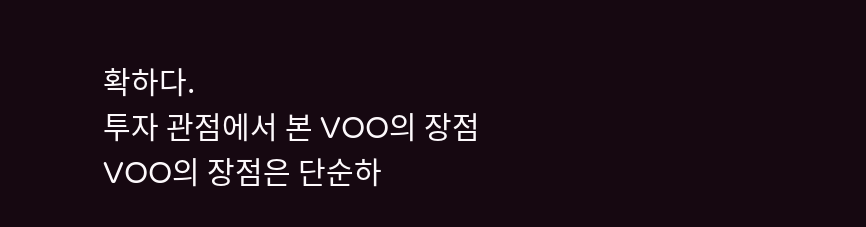확하다.
투자 관점에서 본 VOO의 장점
VOO의 장점은 단순하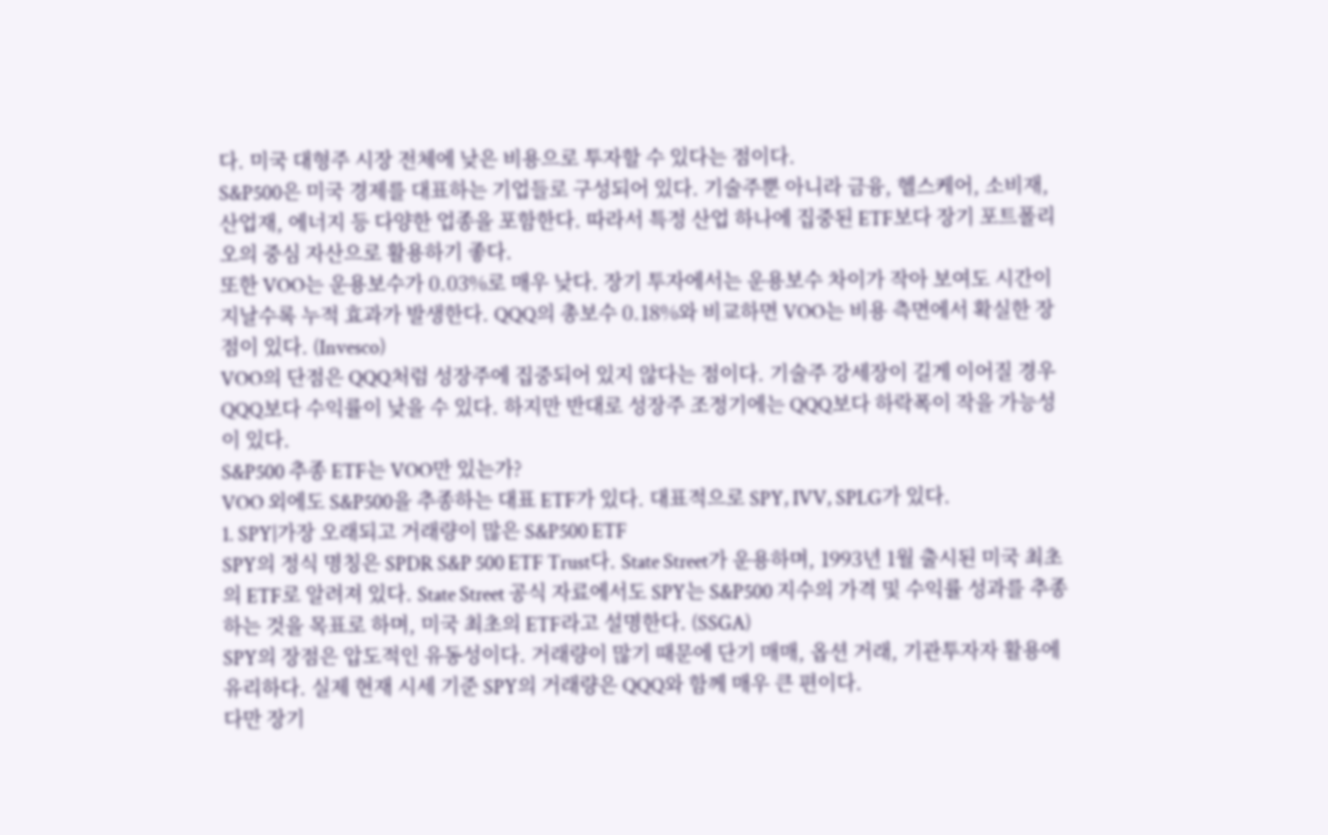다. 미국 대형주 시장 전체에 낮은 비용으로 투자할 수 있다는 점이다.
S&P500은 미국 경제를 대표하는 기업들로 구성되어 있다. 기술주뿐 아니라 금융, 헬스케어, 소비재, 산업재, 에너지 등 다양한 업종을 포함한다. 따라서 특정 산업 하나에 집중된 ETF보다 장기 포트폴리오의 중심 자산으로 활용하기 좋다.
또한 VOO는 운용보수가 0.03%로 매우 낮다. 장기 투자에서는 운용보수 차이가 작아 보여도 시간이 지날수록 누적 효과가 발생한다. QQQ의 총보수 0.18%와 비교하면 VOO는 비용 측면에서 확실한 장점이 있다. (Invesco)
VOO의 단점은 QQQ처럼 성장주에 집중되어 있지 않다는 점이다. 기술주 강세장이 길게 이어질 경우 QQQ보다 수익률이 낮을 수 있다. 하지만 반대로 성장주 조정기에는 QQQ보다 하락폭이 작을 가능성이 있다.
S&P500 추종 ETF는 VOO만 있는가?
VOO 외에도 S&P500을 추종하는 대표 ETF가 있다. 대표적으로 SPY, IVV, SPLG가 있다.
1. SPY|가장 오래되고 거래량이 많은 S&P500 ETF
SPY의 정식 명칭은 SPDR S&P 500 ETF Trust다. State Street가 운용하며, 1993년 1월 출시된 미국 최초의 ETF로 알려져 있다. State Street 공식 자료에서도 SPY는 S&P500 지수의 가격 및 수익률 성과를 추종하는 것을 목표로 하며, 미국 최초의 ETF라고 설명한다. (SSGA)
SPY의 장점은 압도적인 유동성이다. 거래량이 많기 때문에 단기 매매, 옵션 거래, 기관투자자 활용에 유리하다. 실제 현재 시세 기준 SPY의 거래량은 QQQ와 함께 매우 큰 편이다.
다만 장기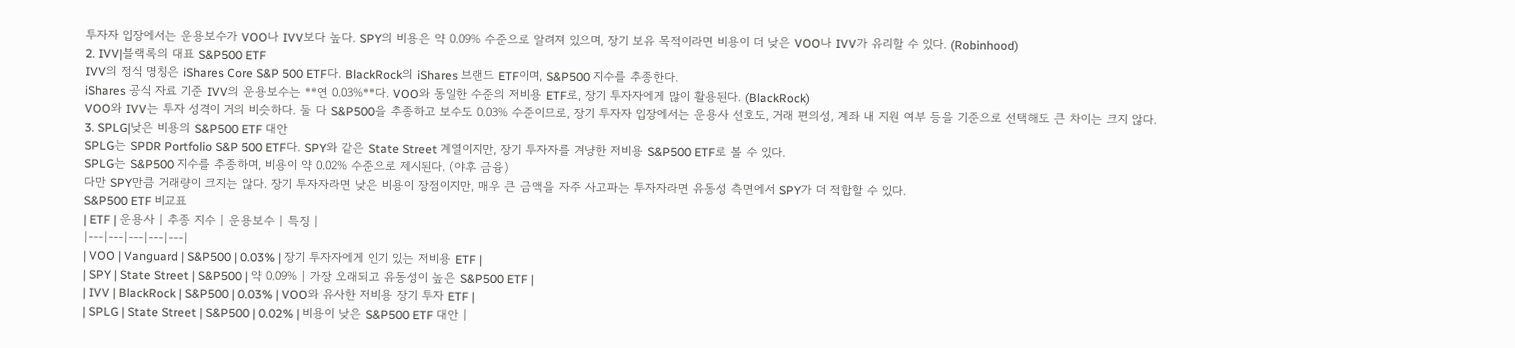투자자 입장에서는 운용보수가 VOO나 IVV보다 높다. SPY의 비용은 약 0.09% 수준으로 알려져 있으며, 장기 보유 목적이라면 비용이 더 낮은 VOO나 IVV가 유리할 수 있다. (Robinhood)
2. IVV|블랙록의 대표 S&P500 ETF
IVV의 정식 명칭은 iShares Core S&P 500 ETF다. BlackRock의 iShares 브랜드 ETF이며, S&P500 지수를 추종한다.
iShares 공식 자료 기준 IVV의 운용보수는 **연 0.03%**다. VOO와 동일한 수준의 저비용 ETF로, 장기 투자자에게 많이 활용된다. (BlackRock)
VOO와 IVV는 투자 성격이 거의 비슷하다. 둘 다 S&P500을 추종하고 보수도 0.03% 수준이므로, 장기 투자자 입장에서는 운용사 선호도, 거래 편의성, 계좌 내 지원 여부 등을 기준으로 선택해도 큰 차이는 크지 않다.
3. SPLG|낮은 비용의 S&P500 ETF 대안
SPLG는 SPDR Portfolio S&P 500 ETF다. SPY와 같은 State Street 계열이지만, 장기 투자자를 겨냥한 저비용 S&P500 ETF로 볼 수 있다.
SPLG는 S&P500 지수를 추종하며, 비용이 약 0.02% 수준으로 제시된다. (야후 금융)
다만 SPY만큼 거래량이 크지는 않다. 장기 투자자라면 낮은 비용이 장점이지만, 매우 큰 금액을 자주 사고파는 투자자라면 유동성 측면에서 SPY가 더 적합할 수 있다.
S&P500 ETF 비교표
| ETF | 운용사 | 추종 지수 | 운용보수 | 특징 |
|---|---|---|---|---|
| VOO | Vanguard | S&P500 | 0.03% | 장기 투자자에게 인기 있는 저비용 ETF |
| SPY | State Street | S&P500 | 약 0.09% | 가장 오래되고 유동성이 높은 S&P500 ETF |
| IVV | BlackRock | S&P500 | 0.03% | VOO와 유사한 저비용 장기 투자 ETF |
| SPLG | State Street | S&P500 | 0.02% | 비용이 낮은 S&P500 ETF 대안 |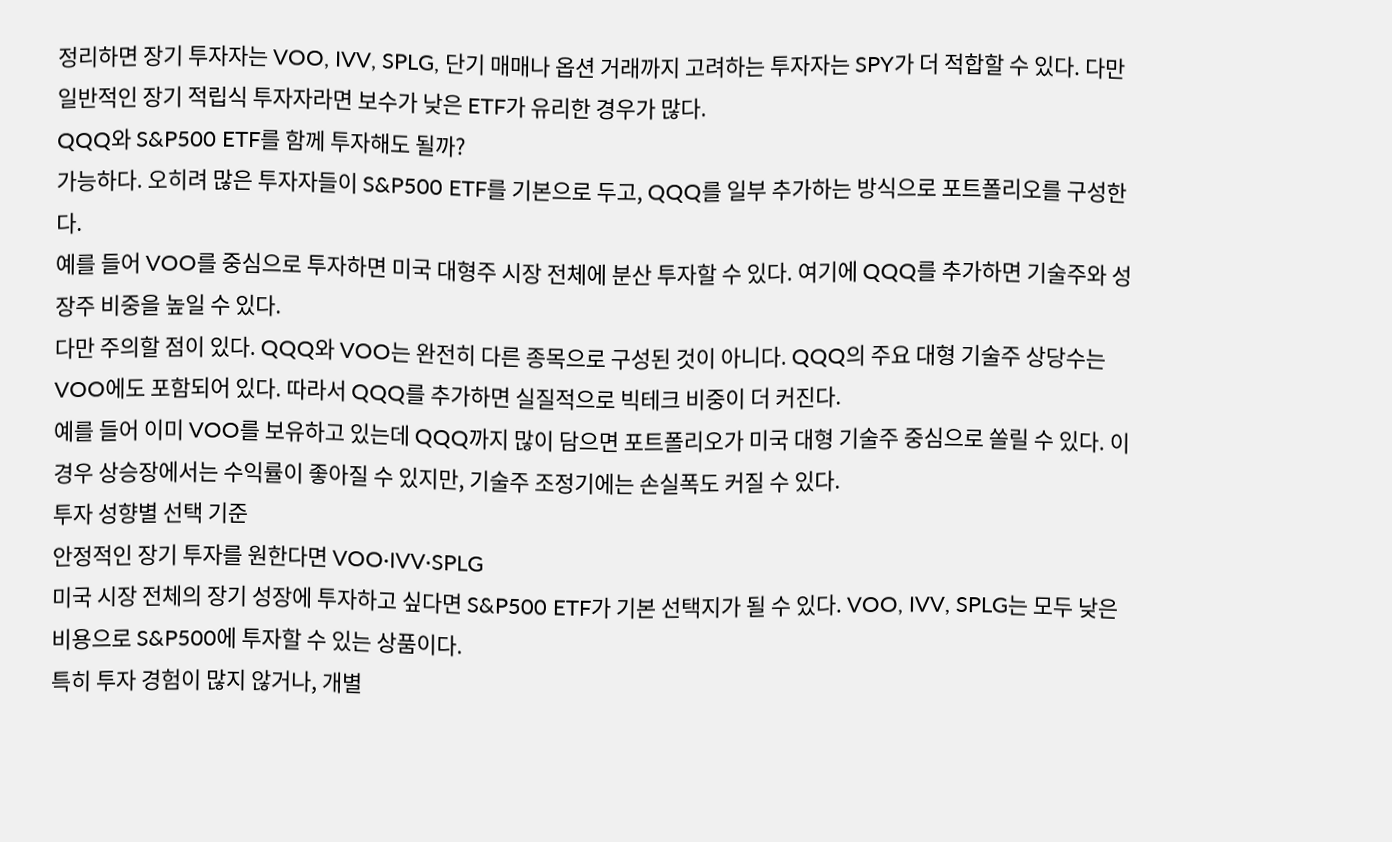정리하면 장기 투자자는 VOO, IVV, SPLG, 단기 매매나 옵션 거래까지 고려하는 투자자는 SPY가 더 적합할 수 있다. 다만 일반적인 장기 적립식 투자자라면 보수가 낮은 ETF가 유리한 경우가 많다.
QQQ와 S&P500 ETF를 함께 투자해도 될까?
가능하다. 오히려 많은 투자자들이 S&P500 ETF를 기본으로 두고, QQQ를 일부 추가하는 방식으로 포트폴리오를 구성한다.
예를 들어 VOO를 중심으로 투자하면 미국 대형주 시장 전체에 분산 투자할 수 있다. 여기에 QQQ를 추가하면 기술주와 성장주 비중을 높일 수 있다.
다만 주의할 점이 있다. QQQ와 VOO는 완전히 다른 종목으로 구성된 것이 아니다. QQQ의 주요 대형 기술주 상당수는 VOO에도 포함되어 있다. 따라서 QQQ를 추가하면 실질적으로 빅테크 비중이 더 커진다.
예를 들어 이미 VOO를 보유하고 있는데 QQQ까지 많이 담으면 포트폴리오가 미국 대형 기술주 중심으로 쏠릴 수 있다. 이 경우 상승장에서는 수익률이 좋아질 수 있지만, 기술주 조정기에는 손실폭도 커질 수 있다.
투자 성향별 선택 기준
안정적인 장기 투자를 원한다면 VOO·IVV·SPLG
미국 시장 전체의 장기 성장에 투자하고 싶다면 S&P500 ETF가 기본 선택지가 될 수 있다. VOO, IVV, SPLG는 모두 낮은 비용으로 S&P500에 투자할 수 있는 상품이다.
특히 투자 경험이 많지 않거나, 개별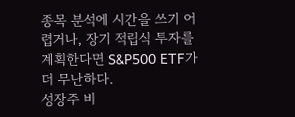종목 분석에 시간을 쓰기 어렵거나, 장기 적립식 투자를 계획한다면 S&P500 ETF가 더 무난하다.
성장주 비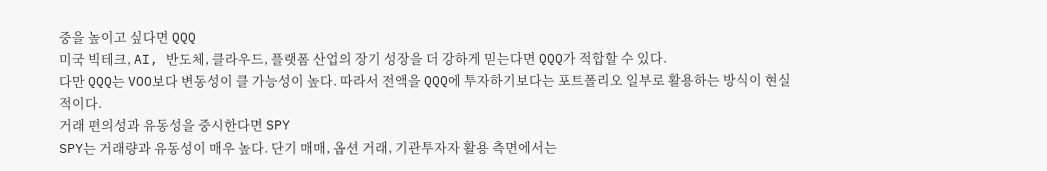중을 높이고 싶다면 QQQ
미국 빅테크, AI, 반도체, 클라우드, 플랫폼 산업의 장기 성장을 더 강하게 믿는다면 QQQ가 적합할 수 있다.
다만 QQQ는 VOO보다 변동성이 클 가능성이 높다. 따라서 전액을 QQQ에 투자하기보다는 포트폴리오 일부로 활용하는 방식이 현실적이다.
거래 편의성과 유동성을 중시한다면 SPY
SPY는 거래량과 유동성이 매우 높다. 단기 매매, 옵션 거래, 기관투자자 활용 측면에서는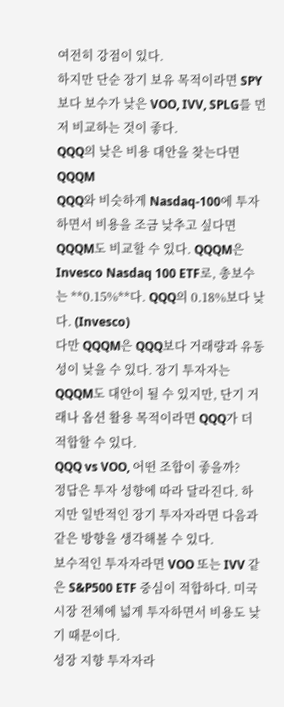여전히 강점이 있다.
하지만 단순 장기 보유 목적이라면 SPY보다 보수가 낮은 VOO, IVV, SPLG를 먼저 비교하는 것이 좋다.
QQQ의 낮은 비용 대안을 찾는다면 QQQM
QQQ와 비슷하게 Nasdaq-100에 투자하면서 비용을 조금 낮추고 싶다면 QQQM도 비교할 수 있다. QQQM은 Invesco Nasdaq 100 ETF로, 총보수는 **0.15%**다. QQQ의 0.18%보다 낮다. (Invesco)
다만 QQQM은 QQQ보다 거래량과 유동성이 낮을 수 있다. 장기 투자자는 QQQM도 대안이 될 수 있지만, 단기 거래나 옵션 활용 목적이라면 QQQ가 더 적합할 수 있다.
QQQ vs VOO, 어떤 조합이 좋을까?
정답은 투자 성향에 따라 달라진다. 하지만 일반적인 장기 투자자라면 다음과 같은 방향을 생각해볼 수 있다.
보수적인 투자자라면 VOO 또는 IVV 같은 S&P500 ETF 중심이 적합하다. 미국 시장 전체에 넓게 투자하면서 비용도 낮기 때문이다.
성장 지향 투자자라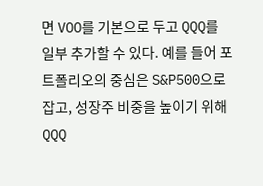면 VOO를 기본으로 두고 QQQ를 일부 추가할 수 있다. 예를 들어 포트폴리오의 중심은 S&P500으로 잡고, 성장주 비중을 높이기 위해 QQQ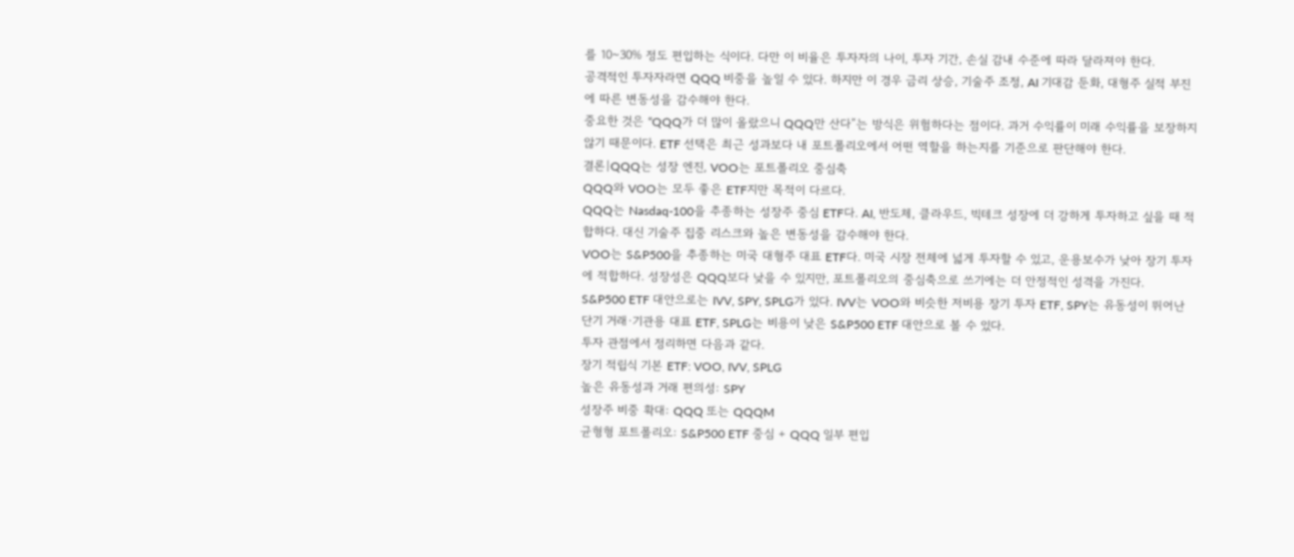를 10~30% 정도 편입하는 식이다. 다만 이 비율은 투자자의 나이, 투자 기간, 손실 감내 수준에 따라 달라져야 한다.
공격적인 투자자라면 QQQ 비중을 높일 수 있다. 하지만 이 경우 금리 상승, 기술주 조정, AI 기대감 둔화, 대형주 실적 부진에 따른 변동성을 감수해야 한다.
중요한 것은 “QQQ가 더 많이 올랐으니 QQQ만 산다”는 방식은 위험하다는 점이다. 과거 수익률이 미래 수익률을 보장하지 않기 때문이다. ETF 선택은 최근 성과보다 내 포트폴리오에서 어떤 역할을 하는지를 기준으로 판단해야 한다.
결론|QQQ는 성장 엔진, VOO는 포트폴리오 중심축
QQQ와 VOO는 모두 좋은 ETF지만 목적이 다르다.
QQQ는 Nasdaq-100을 추종하는 성장주 중심 ETF다. AI, 반도체, 클라우드, 빅테크 성장에 더 강하게 투자하고 싶을 때 적합하다. 대신 기술주 집중 리스크와 높은 변동성을 감수해야 한다.
VOO는 S&P500을 추종하는 미국 대형주 대표 ETF다. 미국 시장 전체에 넓게 투자할 수 있고, 운용보수가 낮아 장기 투자에 적합하다. 성장성은 QQQ보다 낮을 수 있지만, 포트폴리오의 중심축으로 쓰기에는 더 안정적인 성격을 가진다.
S&P500 ETF 대안으로는 IVV, SPY, SPLG가 있다. IVV는 VOO와 비슷한 저비용 장기 투자 ETF, SPY는 유동성이 뛰어난 단기 거래·기관용 대표 ETF, SPLG는 비용이 낮은 S&P500 ETF 대안으로 볼 수 있다.
투자 관점에서 정리하면 다음과 같다.
장기 적립식 기본 ETF: VOO, IVV, SPLG
높은 유동성과 거래 편의성: SPY
성장주 비중 확대: QQQ 또는 QQQM
균형형 포트폴리오: S&P500 ETF 중심 + QQQ 일부 편입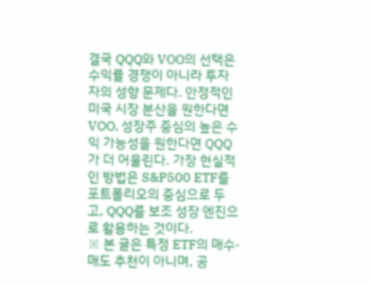결국 QQQ와 VOO의 선택은 수익률 경쟁이 아니라 투자자의 성향 문제다. 안정적인 미국 시장 분산을 원한다면 VOO, 성장주 중심의 높은 수익 가능성을 원한다면 QQQ가 더 어울린다. 가장 현실적인 방법은 S&P500 ETF를 포트폴리오의 중심으로 두고, QQQ를 보조 성장 엔진으로 활용하는 것이다.
※ 본 글은 특정 ETF의 매수·매도 추천이 아니며, 공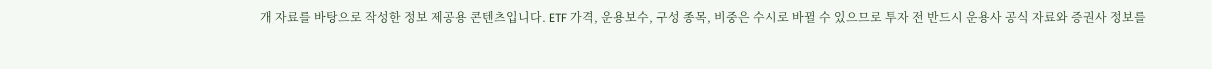개 자료를 바탕으로 작성한 정보 제공용 콘텐츠입니다. ETF 가격, 운용보수, 구성 종목, 비중은 수시로 바뀔 수 있으므로 투자 전 반드시 운용사 공식 자료와 증권사 정보를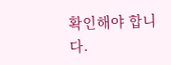확인해야 합니다.